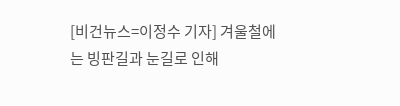[비건뉴스=이정수 기자] 겨울철에는 빙판길과 눈길로 인해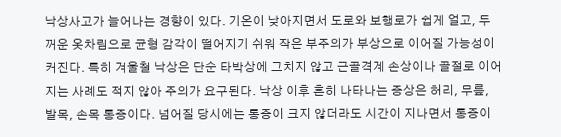낙상사고가 늘어나는 경향이 있다. 기온이 낮아지면서 도로와 보행로가 쉽게 얼고, 두꺼운 옷차림으로 균형 감각이 떨어지기 쉬워 작은 부주의가 부상으로 이어질 가능성이 커진다. 특히 겨울철 낙상은 단순 타박상에 그치지 않고 근골격계 손상이나 골절로 이어지는 사례도 적지 않아 주의가 요구된다. 낙상 이후 흔히 나타나는 증상은 허리, 무릎, 발목, 손목 통증이다. 넘어질 당시에는 통증이 크지 않더라도 시간이 지나면서 통증이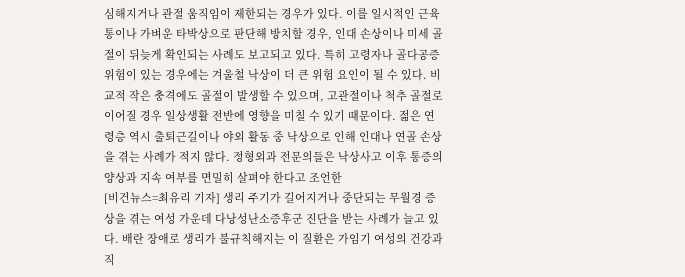심해지거나 관절 움직임이 제한되는 경우가 있다. 이를 일시적인 근육통이나 가벼운 타박상으로 판단해 방치할 경우, 인대 손상이나 미세 골절이 뒤늦게 확인되는 사례도 보고되고 있다. 특히 고령자나 골다공증 위험이 있는 경우에는 겨울철 낙상이 더 큰 위험 요인이 될 수 있다. 비교적 작은 충격에도 골절이 발생할 수 있으며, 고관절이나 척추 골절로 이어질 경우 일상생활 전반에 영향을 미칠 수 있기 때문이다. 젊은 연령층 역시 출퇴근길이나 야외 활동 중 낙상으로 인해 인대나 연골 손상을 겪는 사례가 적지 않다. 정형외과 전문의들은 낙상사고 이후 통증의 양상과 지속 여부를 면밀히 살펴야 한다고 조언한
[비건뉴스=최유리 기자] 생리 주기가 길어지거나 중단되는 무월경 증상을 겪는 여성 가운데 다낭성난소증후군 진단을 받는 사례가 늘고 있다. 배란 장애로 생리가 불규칙해지는 이 질환은 가임기 여성의 건강과 직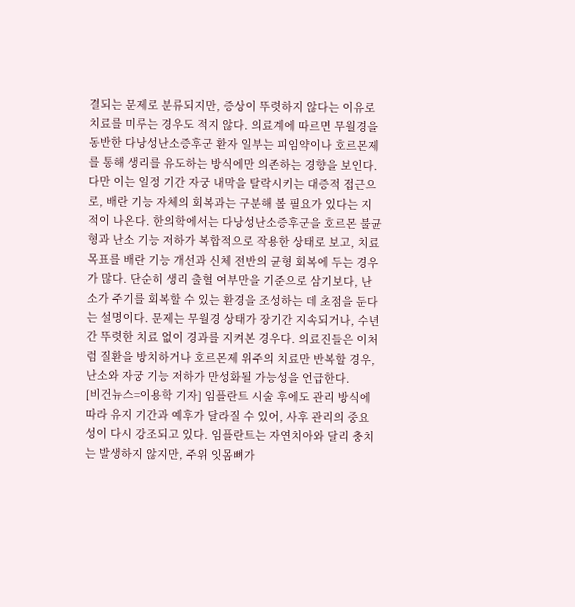결되는 문제로 분류되지만, 증상이 뚜렷하지 않다는 이유로 치료를 미루는 경우도 적지 않다. 의료계에 따르면 무월경을 동반한 다낭성난소증후군 환자 일부는 피임약이나 호르몬제를 통해 생리를 유도하는 방식에만 의존하는 경향을 보인다. 다만 이는 일정 기간 자궁 내막을 탈락시키는 대증적 접근으로, 배란 기능 자체의 회복과는 구분해 볼 필요가 있다는 지적이 나온다. 한의학에서는 다낭성난소증후군을 호르몬 불균형과 난소 기능 저하가 복합적으로 작용한 상태로 보고, 치료 목표를 배란 기능 개선과 신체 전반의 균형 회복에 두는 경우가 많다. 단순히 생리 출혈 여부만을 기준으로 삼기보다, 난소가 주기를 회복할 수 있는 환경을 조성하는 데 초점을 둔다는 설명이다. 문제는 무월경 상태가 장기간 지속되거나, 수년간 뚜렷한 치료 없이 경과를 지켜본 경우다. 의료진들은 이처럼 질환을 방치하거나 호르몬제 위주의 치료만 반복할 경우, 난소와 자궁 기능 저하가 만성화될 가능성을 언급한다.
[비건뉴스=이용학 기자] 임플란트 시술 후에도 관리 방식에 따라 유지 기간과 예후가 달라질 수 있어, 사후 관리의 중요성이 다시 강조되고 있다. 임플란트는 자연치아와 달리 충치는 발생하지 않지만, 주위 잇몸뼈가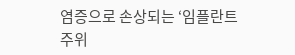염증으로 손상되는 ‘임플란트 주위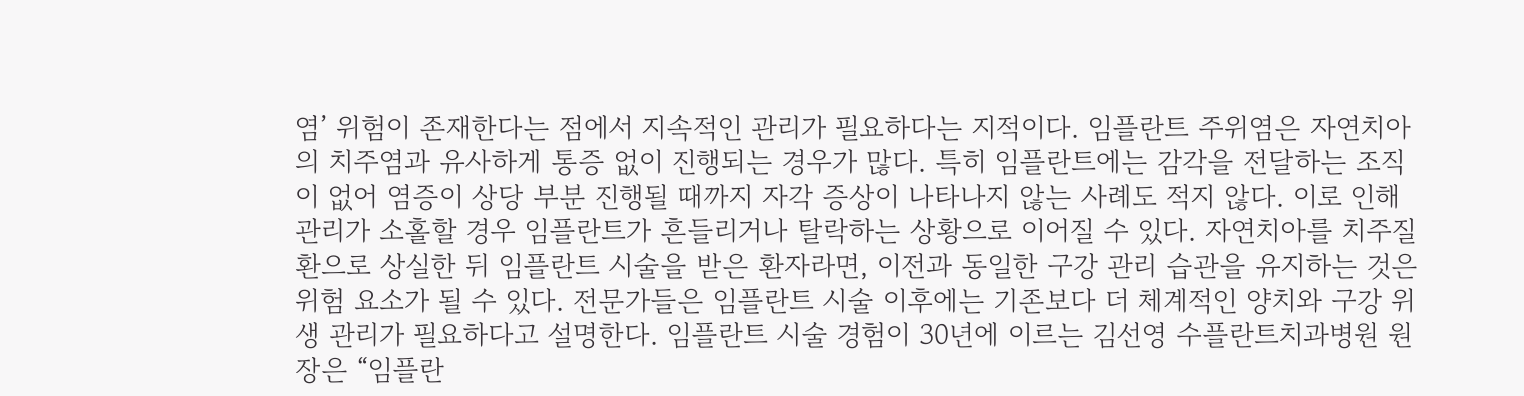염’ 위험이 존재한다는 점에서 지속적인 관리가 필요하다는 지적이다. 임플란트 주위염은 자연치아의 치주염과 유사하게 통증 없이 진행되는 경우가 많다. 특히 임플란트에는 감각을 전달하는 조직이 없어 염증이 상당 부분 진행될 때까지 자각 증상이 나타나지 않는 사례도 적지 않다. 이로 인해 관리가 소홀할 경우 임플란트가 흔들리거나 탈락하는 상황으로 이어질 수 있다. 자연치아를 치주질환으로 상실한 뒤 임플란트 시술을 받은 환자라면, 이전과 동일한 구강 관리 습관을 유지하는 것은 위험 요소가 될 수 있다. 전문가들은 임플란트 시술 이후에는 기존보다 더 체계적인 양치와 구강 위생 관리가 필요하다고 설명한다. 임플란트 시술 경험이 30년에 이르는 김선영 수플란트치과병원 원장은 “임플란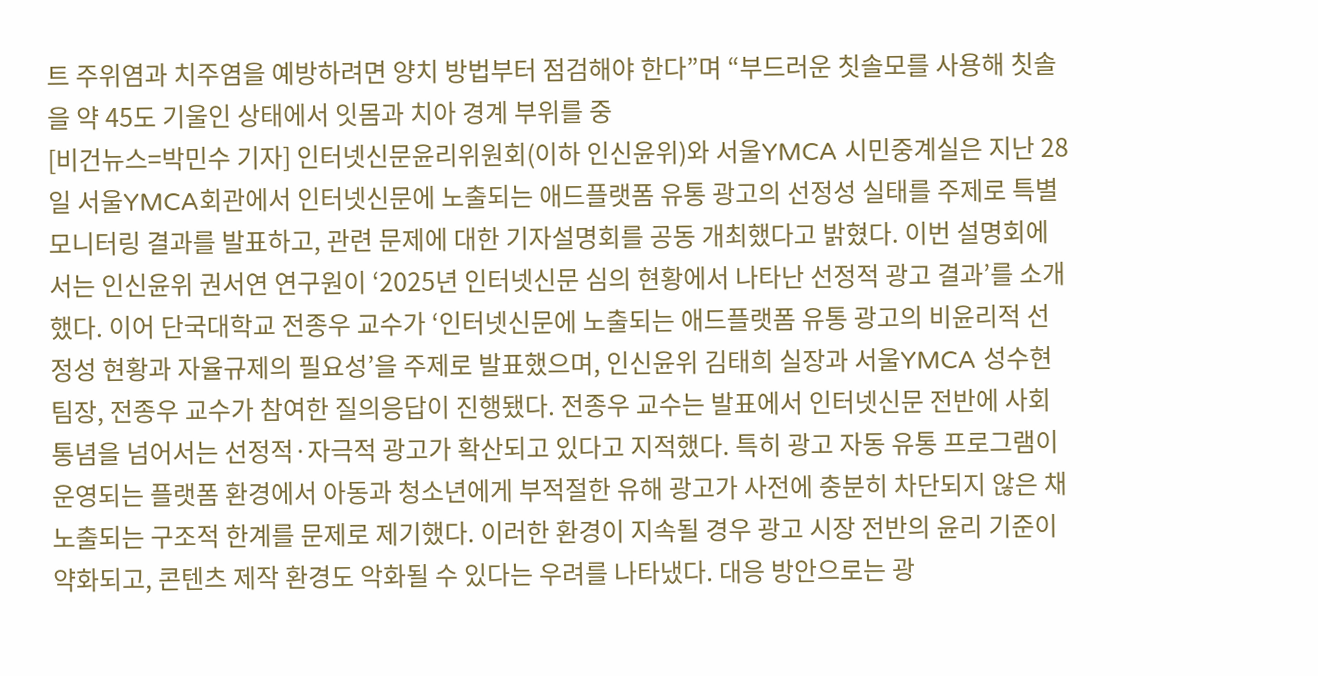트 주위염과 치주염을 예방하려면 양치 방법부터 점검해야 한다”며 “부드러운 칫솔모를 사용해 칫솔을 약 45도 기울인 상태에서 잇몸과 치아 경계 부위를 중
[비건뉴스=박민수 기자] 인터넷신문윤리위원회(이하 인신윤위)와 서울YMCA 시민중계실은 지난 28일 서울YMCA회관에서 인터넷신문에 노출되는 애드플랫폼 유통 광고의 선정성 실태를 주제로 특별 모니터링 결과를 발표하고, 관련 문제에 대한 기자설명회를 공동 개최했다고 밝혔다. 이번 설명회에서는 인신윤위 권서연 연구원이 ‘2025년 인터넷신문 심의 현황에서 나타난 선정적 광고 결과’를 소개했다. 이어 단국대학교 전종우 교수가 ‘인터넷신문에 노출되는 애드플랫폼 유통 광고의 비윤리적 선정성 현황과 자율규제의 필요성’을 주제로 발표했으며, 인신윤위 김태희 실장과 서울YMCA 성수현 팀장, 전종우 교수가 참여한 질의응답이 진행됐다. 전종우 교수는 발표에서 인터넷신문 전반에 사회 통념을 넘어서는 선정적·자극적 광고가 확산되고 있다고 지적했다. 특히 광고 자동 유통 프로그램이 운영되는 플랫폼 환경에서 아동과 청소년에게 부적절한 유해 광고가 사전에 충분히 차단되지 않은 채 노출되는 구조적 한계를 문제로 제기했다. 이러한 환경이 지속될 경우 광고 시장 전반의 윤리 기준이 약화되고, 콘텐츠 제작 환경도 악화될 수 있다는 우려를 나타냈다. 대응 방안으로는 광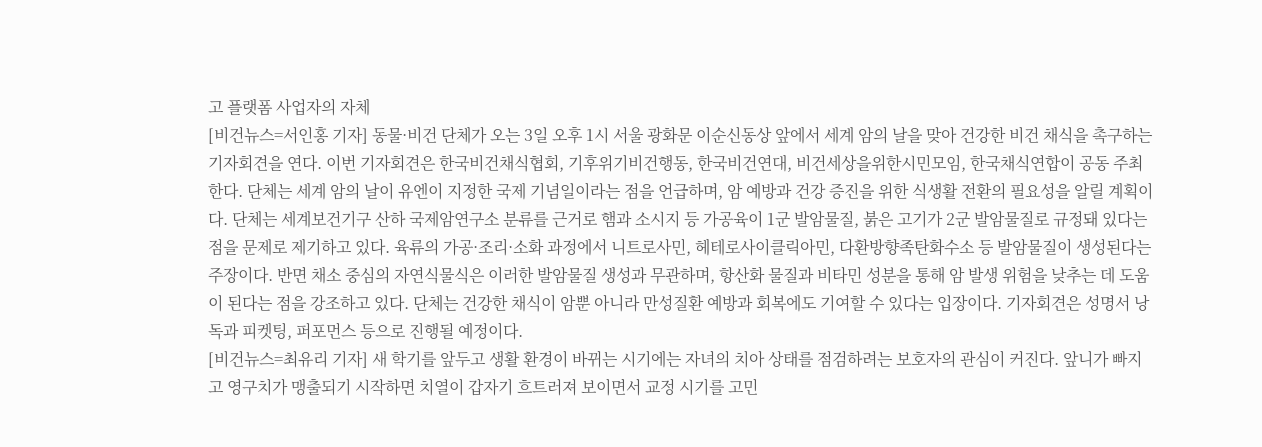고 플랫폼 사업자의 자체
[비건뉴스=서인홍 기자] 동물·비건 단체가 오는 3일 오후 1시 서울 광화문 이순신동상 앞에서 세계 암의 날을 맞아 건강한 비건 채식을 촉구하는 기자회견을 연다. 이번 기자회견은 한국비건채식협회, 기후위기비건행동, 한국비건연대, 비건세상을위한시민모임, 한국채식연합이 공동 주최한다. 단체는 세계 암의 날이 유엔이 지정한 국제 기념일이라는 점을 언급하며, 암 예방과 건강 증진을 위한 식생활 전환의 필요성을 알릴 계획이다. 단체는 세계보건기구 산하 국제암연구소 분류를 근거로 햄과 소시지 등 가공육이 1군 발암물질, 붉은 고기가 2군 발암물질로 규정돼 있다는 점을 문제로 제기하고 있다. 육류의 가공·조리·소화 과정에서 니트로사민, 헤테로사이클릭아민, 다환방향족탄화수소 등 발암물질이 생성된다는 주장이다. 반면 채소 중심의 자연식물식은 이러한 발암물질 생성과 무관하며, 항산화 물질과 비타민 성분을 통해 암 발생 위험을 낮추는 데 도움이 된다는 점을 강조하고 있다. 단체는 건강한 채식이 암뿐 아니라 만성질환 예방과 회복에도 기여할 수 있다는 입장이다. 기자회견은 성명서 낭독과 피켓팅, 퍼포먼스 등으로 진행될 예정이다.
[비건뉴스=최유리 기자] 새 학기를 앞두고 생활 환경이 바뀌는 시기에는 자녀의 치아 상태를 점검하려는 보호자의 관심이 커진다. 앞니가 빠지고 영구치가 맹출되기 시작하면 치열이 갑자기 흐트러져 보이면서 교정 시기를 고민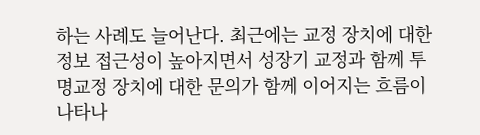하는 사례도 늘어난다. 최근에는 교정 장치에 대한 정보 접근성이 높아지면서 성장기 교정과 함께 투명교정 장치에 대한 문의가 함께 이어지는 흐름이 나타나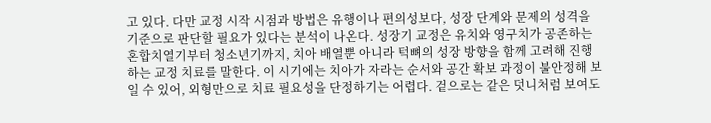고 있다. 다만 교정 시작 시점과 방법은 유행이나 편의성보다, 성장 단계와 문제의 성격을 기준으로 판단할 필요가 있다는 분석이 나온다. 성장기 교정은 유치와 영구치가 공존하는 혼합치열기부터 청소년기까지, 치아 배열뿐 아니라 턱뼈의 성장 방향을 함께 고려해 진행하는 교정 치료를 말한다. 이 시기에는 치아가 자라는 순서와 공간 확보 과정이 불안정해 보일 수 있어, 외형만으로 치료 필요성을 단정하기는 어렵다. 겉으로는 같은 덧니처럼 보여도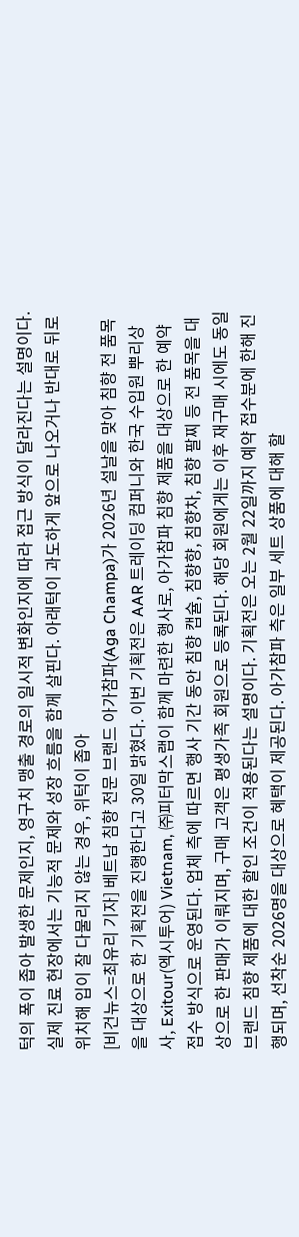턱의 폭이 좁아 발생한 문제인지, 영구치 맹출 경로의 일시적 변화인지에 따라 접근 방식이 달라진다는 설명이다. 실제 진료 현장에서는 기능적 문제와 성장 흐름을 함께 살핀다. 아래턱이 과도하게 앞으로 나오거나 반대로 뒤로 위치해 입이 잘 다물리지 않는 경우, 위턱이 좁아
[비건뉴스=최유리 기자] 베트남 침향 전문 브랜드 아가참파(Aga Champa)가 2026년 설날을 맞아 침향 전 품목을 대상으로 한 기획전을 진행한다고 30일 밝혔다. 이번 기획전은 AAR 트레이딩 컴퍼니와 한국 수입원 뿌리상사, Exitour(엑시투어) Vietnam, ㈜피터막스랩이 함께 마련한 행사로, 아가참파 침향 제품을 대상으로 한 예약 접수 방식으로 운영된다. 업체 측에 따르면 행사 기간 동안 침향 캡슐, 침향향, 침향차, 침향 팔찌 등 전 품목을 대상으로 한 판매가 이뤄지며, 구매 고객은 평생가족 회원으로 등록된다. 해당 회원에게는 이후 재구매 시에도 동일 브랜드 침향 제품에 대한 할인 조건이 적용된다는 설명이다. 기획전은 오는 2월 22일까지 예약 접수분에 한해 진행되며, 선착순 2026명을 대상으로 혜택이 제공된다. 아가참파 측은 일부 세트 상품에 대해 할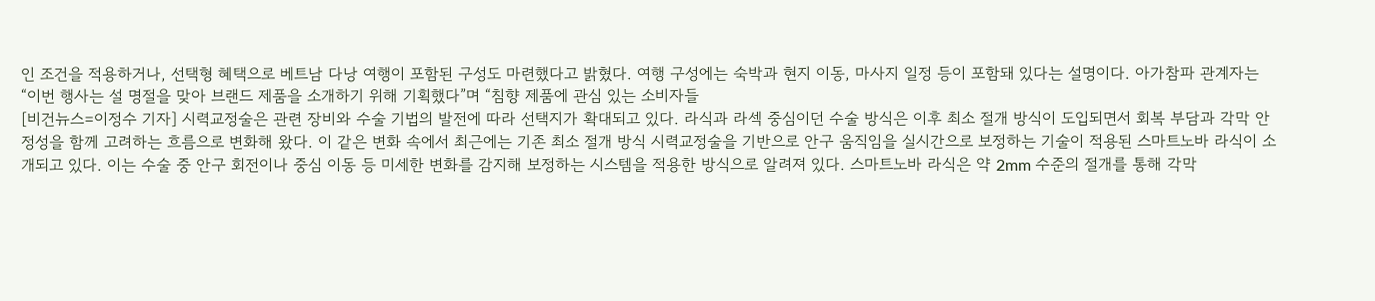인 조건을 적용하거나, 선택형 혜택으로 베트남 다낭 여행이 포함된 구성도 마련했다고 밝혔다. 여행 구성에는 숙박과 현지 이동, 마사지 일정 등이 포함돼 있다는 설명이다. 아가참파 관계자는 “이번 행사는 설 명절을 맞아 브랜드 제품을 소개하기 위해 기획했다”며 “침향 제품에 관심 있는 소비자들
[비건뉴스=이정수 기자] 시력교정술은 관련 장비와 수술 기법의 발전에 따라 선택지가 확대되고 있다. 라식과 라섹 중심이던 수술 방식은 이후 최소 절개 방식이 도입되면서 회복 부담과 각막 안정성을 함께 고려하는 흐름으로 변화해 왔다. 이 같은 변화 속에서 최근에는 기존 최소 절개 방식 시력교정술을 기반으로 안구 움직임을 실시간으로 보정하는 기술이 적용된 스마트노바 라식이 소개되고 있다. 이는 수술 중 안구 회전이나 중심 이동 등 미세한 변화를 감지해 보정하는 시스템을 적용한 방식으로 알려져 있다. 스마트노바 라식은 약 2mm 수준의 절개를 통해 각막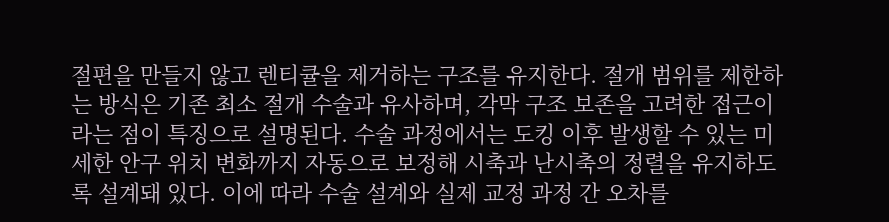절편을 만들지 않고 렌티큘을 제거하는 구조를 유지한다. 절개 범위를 제한하는 방식은 기존 최소 절개 수술과 유사하며, 각막 구조 보존을 고려한 접근이라는 점이 특징으로 설명된다. 수술 과정에서는 도킹 이후 발생할 수 있는 미세한 안구 위치 변화까지 자동으로 보정해 시축과 난시축의 정렬을 유지하도록 설계돼 있다. 이에 따라 수술 설계와 실제 교정 과정 간 오차를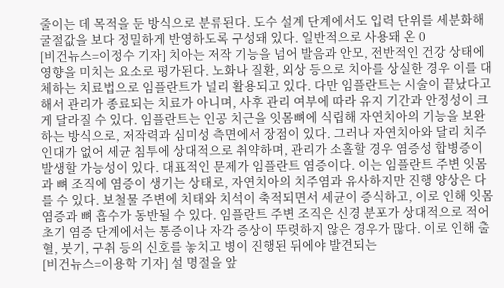줄이는 데 목적을 둔 방식으로 분류된다. 도수 설계 단계에서도 입력 단위를 세분화해 굴절값을 보다 정밀하게 반영하도록 구성돼 있다. 일반적으로 사용돼 온 0
[비건뉴스=이정수 기자] 치아는 저작 기능을 넘어 발음과 안모, 전반적인 건강 상태에 영향을 미치는 요소로 평가된다. 노화나 질환, 외상 등으로 치아를 상실한 경우 이를 대체하는 치료법으로 임플란트가 널리 활용되고 있다. 다만 임플란트는 시술이 끝났다고 해서 관리가 종료되는 치료가 아니며, 사후 관리 여부에 따라 유지 기간과 안정성이 크게 달라질 수 있다. 임플란트는 인공 치근을 잇몸뼈에 식립해 자연치아의 기능을 보완하는 방식으로, 저작력과 심미성 측면에서 장점이 있다. 그러나 자연치아와 달리 치주 인대가 없어 세균 침투에 상대적으로 취약하며, 관리가 소홀할 경우 염증성 합병증이 발생할 가능성이 있다. 대표적인 문제가 임플란트 염증이다. 이는 임플란트 주변 잇몸과 뼈 조직에 염증이 생기는 상태로, 자연치아의 치주염과 유사하지만 진행 양상은 다를 수 있다. 보철물 주변에 치태와 치석이 축적되면서 세균이 증식하고, 이로 인해 잇몸 염증과 뼈 흡수가 동반될 수 있다. 임플란트 주변 조직은 신경 분포가 상대적으로 적어 초기 염증 단계에서는 통증이나 자각 증상이 뚜렷하지 않은 경우가 많다. 이로 인해 출혈, 붓기, 구취 등의 신호를 놓치고 병이 진행된 뒤에야 발견되는
[비건뉴스=이용학 기자] 설 명절을 앞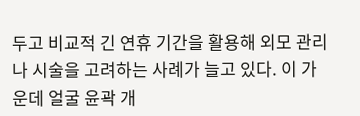두고 비교적 긴 연휴 기간을 활용해 외모 관리나 시술을 고려하는 사례가 늘고 있다. 이 가운데 얼굴 윤곽 개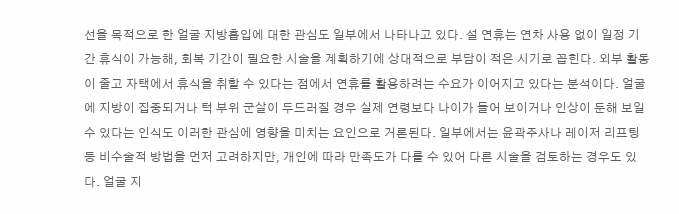선을 목적으로 한 얼굴 지방흡입에 대한 관심도 일부에서 나타나고 있다. 설 연휴는 연차 사용 없이 일정 기간 휴식이 가능해, 회복 기간이 필요한 시술을 계획하기에 상대적으로 부담이 적은 시기로 꼽힌다. 외부 활동이 줄고 자택에서 휴식을 취할 수 있다는 점에서 연휴를 활용하려는 수요가 이어지고 있다는 분석이다. 얼굴에 지방이 집중되거나 턱 부위 군살이 두드러질 경우 실제 연령보다 나이가 들어 보이거나 인상이 둔해 보일 수 있다는 인식도 이러한 관심에 영향을 미치는 요인으로 거론된다. 일부에서는 윤곽주사나 레이저 리프팅 등 비수술적 방법을 먼저 고려하지만, 개인에 따라 만족도가 다를 수 있어 다른 시술을 검토하는 경우도 있다. 얼굴 지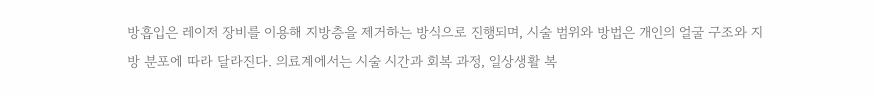방흡입은 레이저 장비를 이용해 지방층을 제거하는 방식으로 진행되며, 시술 범위와 방법은 개인의 얼굴 구조와 지방 분포에 따라 달라진다. 의료계에서는 시술 시간과 회복 과정, 일상생활 복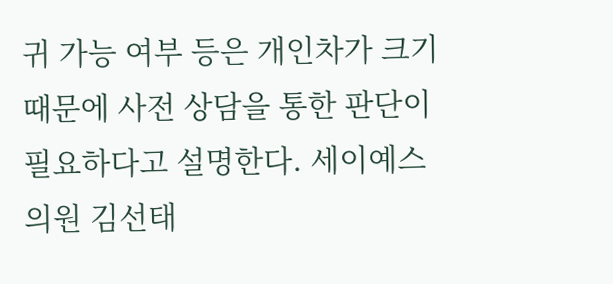귀 가능 여부 등은 개인차가 크기 때문에 사전 상담을 통한 판단이 필요하다고 설명한다. 세이예스의원 김선태